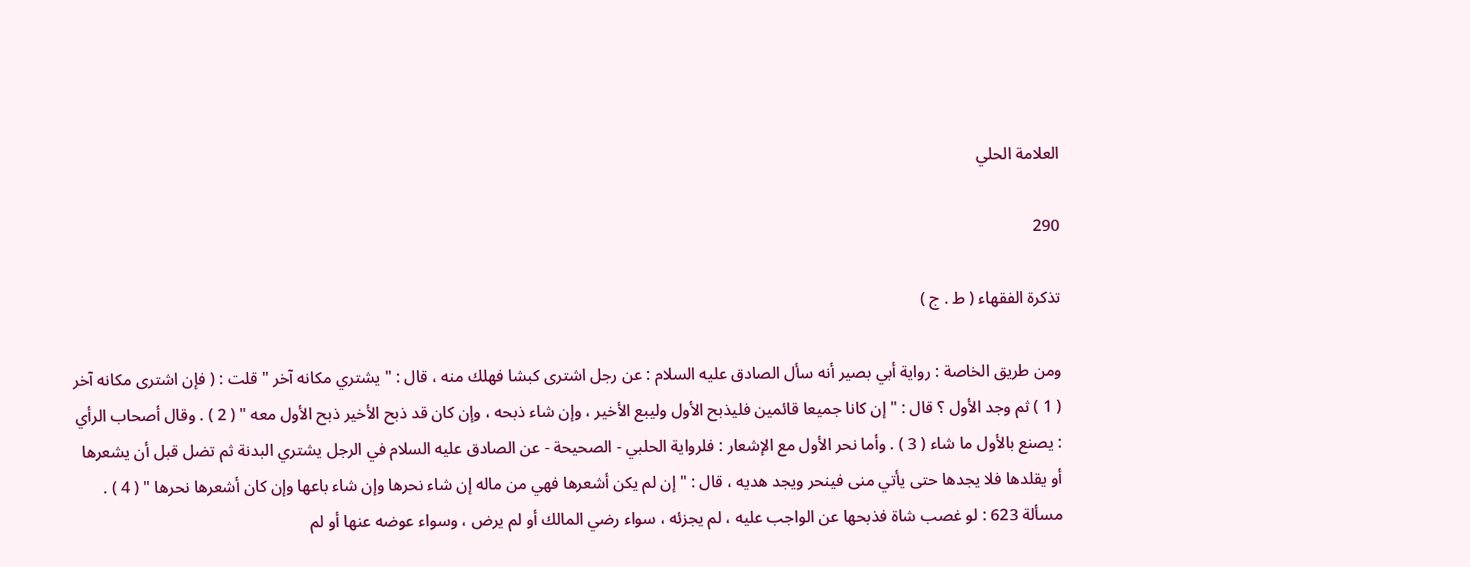العلامة الحلي

290

تذكرة الفقهاء ( ط . ج )

ومن طريق الخاصة : رواية أبي بصير أنه سأل الصادق عليه السلام : عن رجل اشترى كبشا فهلك منه ، قال : " يشتري مكانه آخر " قلت : ( فإن اشترى مكانه آخر ( 1 ) ثم وجد الأول ؟ قال : " إن كانا جميعا قائمين فليذبح الأول وليبع الأخير ، وإن شاء ذبحه ، وإن كان قد ذبح الأخير ذبح الأول معه " ( 2 ) . وقال أصحاب الرأي : يصنع بالأول ما شاء ( 3 ) . وأما نحر الأول مع الإشعار : فلرواية الحلبي - الصحيحة - عن الصادق عليه السلام في الرجل يشتري البدنة ثم تضل قبل أن يشعرها أو يقلدها فلا يجدها حتى يأتي منى فينحر ويجد هديه ، قال : " إن لم يكن أشعرها فهي من ماله إن شاء نحرها وإن شاء باعها وإن كان أشعرها نحرها " ( 4 ) . مسألة 623 : لو غصب شاة فذبحها عن الواجب عليه ، لم يجزئه ، سواء رضي المالك أو لم يرض ، وسواء عوضه عنها أو لم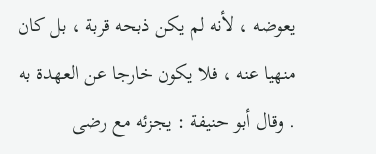يعوضه ، لأنه لم يكن ذبحه قربة ، بل كان منهيا عنه ، فلا يكون خارجا عن العهدة به . وقال أبو حنيفة : يجزئه مع رضى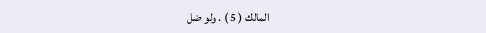المالك ( 5 ) . ولو ضل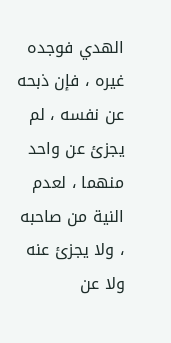الهدي فوجده غيره ، فإن ذبحه عن نفسه ، لم يجزئ عن واحد منهما ، لعدم النية من صاحبه ، ولا يجزئ عنه ولا عن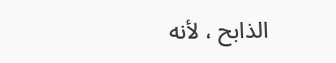الذابح ، لأنه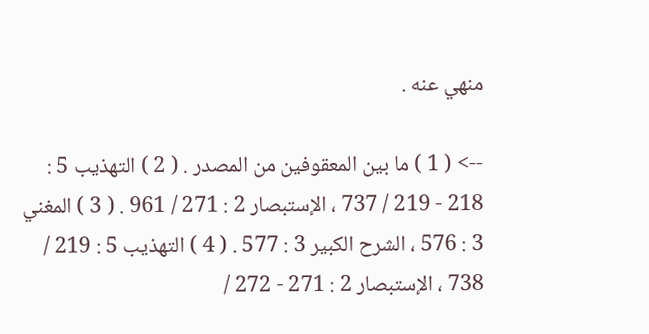منهي عنه .

--> ( 1 ) ما بين المعقوفين من المصدر . ( 2 ) التهذيب 5 : 218 - 219 / 737 ، الإستبصار 2 : 271 / 961 . ( 3 ) المغني 3 : 576 ، الشرح الكبير 3 : 577 . ( 4 ) التهذيب 5 : 219 / 738 ، الإستبصار 2 : 271 - 272 /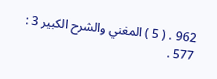962 . ( 5 ) المغني والشرح الكبير 3 : 577 .